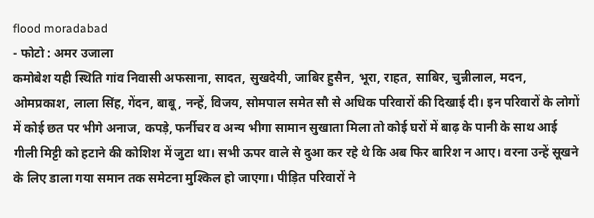flood moradabad
- फोटो : अमर उजाला
कमोबेश यही स्थिति गांव निवासी अफसाना, सादत, सुखदेयी, जाबिर हुसैन, भूरा, राहत, साबिर, चुन्नीलाल, मदन, ओमप्रकाश, लाला सिंह, गेंदन, बाबू, नन्हें, विजय, सोमपाल समेत सौ से अधिक परिवारों की दिखाई दी। इन परिवारों के लोगों में कोई छत पर भीगे अनाज, कपड़े, फर्नीचर व अन्य भीगा सामान सुखाता मिला तो कोई घरों में बाढ़ के पानी के साथ आई गीली मिट्टी को हटाने की कोशिश में जुटा था। सभी ऊपर वाले से दुआ कर रहे थे कि अब फिर बारिश न आए। वरना उन्हें सूखने के लिए डाला गया समान तक समेटना मुश्किल हो जाएगा। पीड़ित परिवारों ने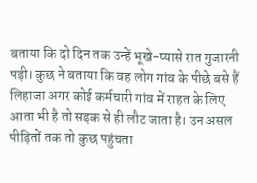बताया कि दो दिन तक उन्हें भूखे-प्यासे रात गुजारनी पड़ी। कुछ ने बताया कि वह लोग गांव के पीछे बसे हैं लिहाजा अगर कोई कर्मचारी गांव में राहत के लिए आता भी है तो सड़क से ही लौट जाता है। उन असल पीड़ितों तक तो कुछ पहुंचता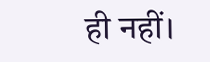ही नहीं।